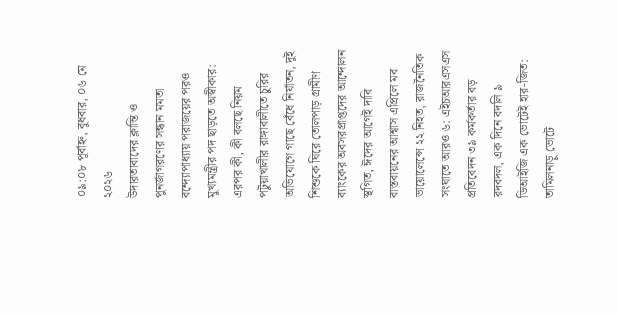০৯:০৮ পূর্বাহ্ন, বুধবার, ০৬ মে ২০২৬
উদারতাবাদের ক্লান্তি ও পুনর্জাগরণের সন্ধান মমতা বন্দ্যোপাধ্যায় পরাজয়ের পরও মুখ্যমন্ত্রীর পদ ছাড়তে অস্বীকার: এরপর কী, কী বলছে নিয়ম পটুয়াখালীর রাঙ্গাবালীতে চুরির অভিযোগে গাছে বেঁধে নির্যাতন, দুই শিশুকে ঘিরে তোলপাড় গ্রামীণ ব্যাংকের অবসরপ্রাপ্তদের আন্দোলন স্থগিত, ঈদের আগেই দাবি বাস্তবায়নের আশ্বাস এপ্রিলে মব ভায়োলেন্সে ২২ নিহত, রাজনৈতিক সংঘাতে আরও ৬: এইচআরএসএস প্রতিবেদন ৩৯ কর্মকর্তার বড় রদবদল, এক দিনে বদলি ৯ ডিআইজি এক ভোটেই হার-জিত: তামিলনাড়ু ভোটে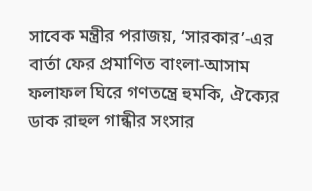সাবেক মন্ত্রীর পরাজয়, ‘সারকার’-এর বার্তা ফের প্রমাণিত বাংলা-আসাম ফলাফল ঘিরে গণতন্ত্রে হুমকি, ঐক্যের ডাক রাহুল গান্ধীর সংসার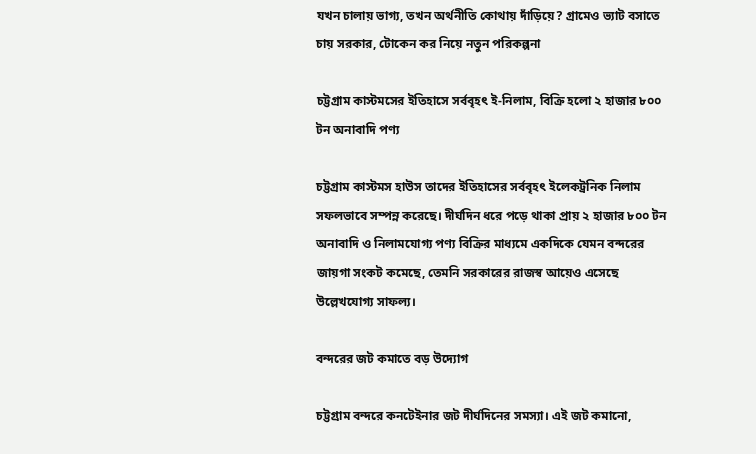যখন চালায় ভাগ্য, তখন অর্থনীতি কোথায় দাঁড়িয়ে? গ্রামেও ভ্যাট বসাতে চায় সরকার, টোকেন কর নিয়ে নতুন পরিকল্পনা

চট্টগ্রাম কাস্টমসের ইতিহাসে সর্ববৃহৎ ই-নিলাম, বিক্রি হলো ২ হাজার ৮০০ টন অনাবাদি পণ্য

চট্টগ্রাম কাস্টমস হাউস তাদের ইতিহাসের সর্ববৃহৎ ইলেকট্রনিক নিলাম সফলভাবে সম্পন্ন করেছে। দীর্ঘদিন ধরে পড়ে থাকা প্রায় ২ হাজার ৮০০ টন অনাবাদি ও নিলামযোগ্য পণ্য বিক্রির মাধ্যমে একদিকে যেমন বন্দরের জায়গা সংকট কমেছে, তেমনি সরকারের রাজস্ব আয়েও এসেছে উল্লেখযোগ্য সাফল্য।

বন্দরের জট কমাতে বড় উদ্যোগ

চট্টগ্রাম বন্দরে কনটেইনার জট দীর্ঘদিনের সমস্যা। এই জট কমানো,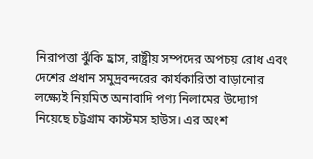নিরাপত্তা ঝুঁকি হ্রাস, রাষ্ট্রীয় সম্পদের অপচয় রোধ এবং দেশের প্রধান সমুদ্রবন্দরের কার্যকারিতা বাড়ানোর লক্ষ্যেই নিয়মিত অনাবাদি পণ্য নিলামের উদ্যোগ নিয়েছে চট্টগ্রাম কাস্টমস হাউস। এর অংশ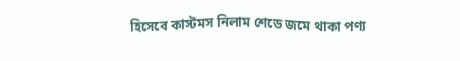হিসেবে কাস্টমস নিলাম শেডে জমে থাকা পণ্য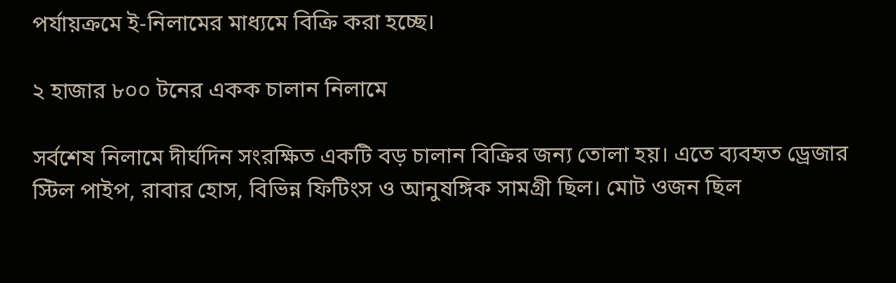পর্যায়ক্রমে ই-নিলামের মাধ্যমে বিক্রি করা হচ্ছে।

২ হাজার ৮০০ টনের একক চালান নিলামে

সর্বশেষ নিলামে দীর্ঘদিন সংরক্ষিত একটি বড় চালান বিক্রির জন্য তোলা হয়। এতে ব্যবহৃত ড্রেজার স্টিল পাইপ, রাবার হোস, বিভিন্ন ফিটিংস ও আনুষঙ্গিক সামগ্রী ছিল। মোট ওজন ছিল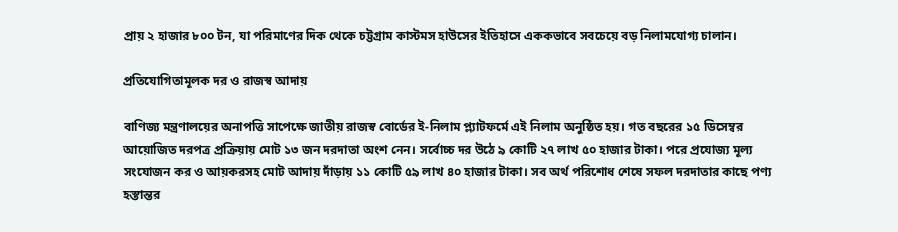প্রায় ২ হাজার ৮০০ টন, যা পরিমাণের দিক থেকে চট্টগ্রাম কাস্টমস হাউসের ইতিহাসে এককভাবে সবচেয়ে বড় নিলামযোগ্য চালান।

প্রতিযোগিতামূলক দর ও রাজস্ব আদায়

বাণিজ্য মন্ত্রণালয়ের অনাপত্তি সাপেক্ষে জাতীয় রাজস্ব বোর্ডের ই-নিলাম প্ল্যাটফর্মে এই নিলাম অনুষ্ঠিত হয়। গত বছরের ১৫ ডিসেম্বর আয়োজিত দরপত্র প্রক্রিয়ায় মোট ১৩ জন দরদাতা অংশ নেন। সর্বোচ্চ দর উঠে ৯ কোটি ২৭ লাখ ৫০ হাজার টাকা। পরে প্রযোজ্য মূল্য সংযোজন কর ও আয়করসহ মোট আদায় দাঁড়ায় ১১ কোটি ৫৯ লাখ ৪০ হাজার টাকা। সব অর্থ পরিশোধ শেষে সফল দরদাতার কাছে পণ্য হস্তান্তর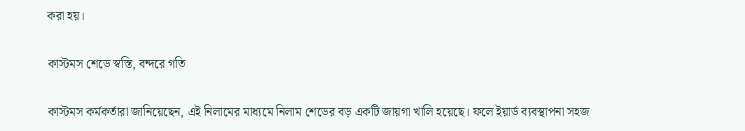করা হয়।

কাস্টমস শেডে স্বস্তি, বন্দরে গতি

কাস্টমস কর্মকর্তারা জানিয়েছেন, এই নিলামের মাধ্যমে নিলাম শেডের বড় একটি জায়গা খালি হয়েছে। ফলে ইয়ার্ড ব্যবস্থাপনা সহজ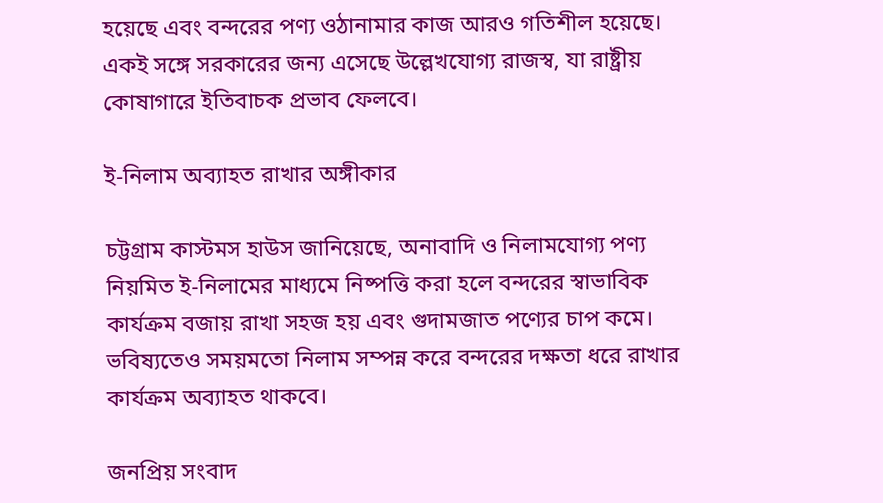হয়েছে এবং বন্দরের পণ্য ওঠানামার কাজ আরও গতিশীল হয়েছে। একই সঙ্গে সরকারের জন্য এসেছে উল্লেখযোগ্য রাজস্ব, যা রাষ্ট্রীয় কোষাগারে ইতিবাচক প্রভাব ফেলবে।

ই-নিলাম অব্যাহত রাখার অঙ্গীকার

চট্টগ্রাম কাস্টমস হাউস জানিয়েছে, অনাবাদি ও নিলামযোগ্য পণ্য নিয়মিত ই-নিলামের মাধ্যমে নিষ্পত্তি করা হলে বন্দরের স্বাভাবিক কার্যক্রম বজায় রাখা সহজ হয় এবং গুদামজাত পণ্যের চাপ কমে। ভবিষ্যতেও সময়মতো নিলাম সম্পন্ন করে বন্দরের দক্ষতা ধরে রাখার কার্যক্রম অব্যাহত থাকবে।

জনপ্রিয় সংবাদ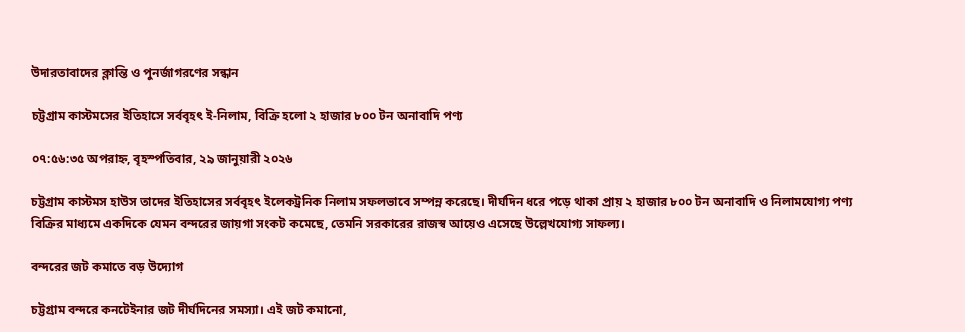উদারতাবাদের ক্লান্তি ও পুনর্জাগরণের সন্ধান

চট্টগ্রাম কাস্টমসের ইতিহাসে সর্ববৃহৎ ই-নিলাম, বিক্রি হলো ২ হাজার ৮০০ টন অনাবাদি পণ্য

০৭:৫৬:৩৫ অপরাহ্ন, বৃহস্পতিবার, ২৯ জানুয়ারী ২০২৬

চট্টগ্রাম কাস্টমস হাউস তাদের ইতিহাসের সর্ববৃহৎ ইলেকট্রনিক নিলাম সফলভাবে সম্পন্ন করেছে। দীর্ঘদিন ধরে পড়ে থাকা প্রায় ২ হাজার ৮০০ টন অনাবাদি ও নিলামযোগ্য পণ্য বিক্রির মাধ্যমে একদিকে যেমন বন্দরের জায়গা সংকট কমেছে, তেমনি সরকারের রাজস্ব আয়েও এসেছে উল্লেখযোগ্য সাফল্য।

বন্দরের জট কমাতে বড় উদ্যোগ

চট্টগ্রাম বন্দরে কনটেইনার জট দীর্ঘদিনের সমস্যা। এই জট কমানো,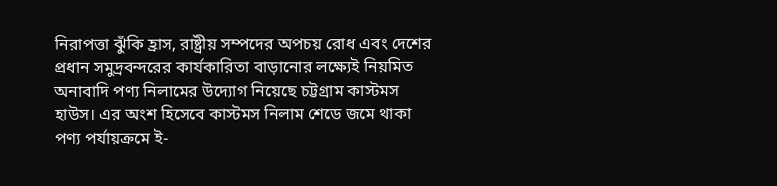নিরাপত্তা ঝুঁকি হ্রাস, রাষ্ট্রীয় সম্পদের অপচয় রোধ এবং দেশের প্রধান সমুদ্রবন্দরের কার্যকারিতা বাড়ানোর লক্ষ্যেই নিয়মিত অনাবাদি পণ্য নিলামের উদ্যোগ নিয়েছে চট্টগ্রাম কাস্টমস হাউস। এর অংশ হিসেবে কাস্টমস নিলাম শেডে জমে থাকা পণ্য পর্যায়ক্রমে ই-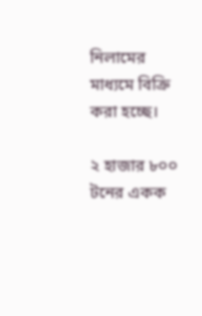নিলামের মাধ্যমে বিক্রি করা হচ্ছে।

২ হাজার ৮০০ টনের একক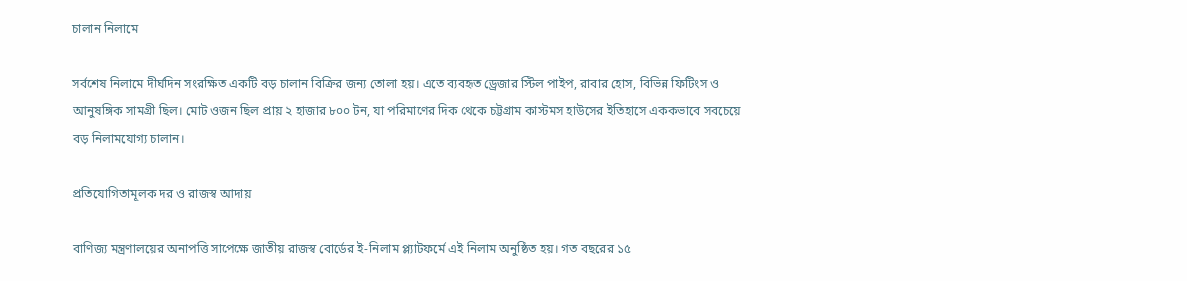চালান নিলামে

সর্বশেষ নিলামে দীর্ঘদিন সংরক্ষিত একটি বড় চালান বিক্রির জন্য তোলা হয়। এতে ব্যবহৃত ড্রেজার স্টিল পাইপ, রাবার হোস, বিভিন্ন ফিটিংস ও আনুষঙ্গিক সামগ্রী ছিল। মোট ওজন ছিল প্রায় ২ হাজার ৮০০ টন, যা পরিমাণের দিক থেকে চট্টগ্রাম কাস্টমস হাউসের ইতিহাসে এককভাবে সবচেয়ে বড় নিলামযোগ্য চালান।

প্রতিযোগিতামূলক দর ও রাজস্ব আদায়

বাণিজ্য মন্ত্রণালয়ের অনাপত্তি সাপেক্ষে জাতীয় রাজস্ব বোর্ডের ই-নিলাম প্ল্যাটফর্মে এই নিলাম অনুষ্ঠিত হয়। গত বছরের ১৫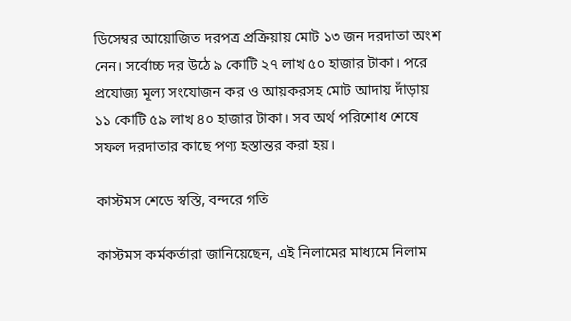ডিসেম্বর আয়োজিত দরপত্র প্রক্রিয়ায় মোট ১৩ জন দরদাতা অংশ নেন। সর্বোচ্চ দর উঠে ৯ কোটি ২৭ লাখ ৫০ হাজার টাকা। পরে প্রযোজ্য মূল্য সংযোজন কর ও আয়করসহ মোট আদায় দাঁড়ায় ১১ কোটি ৫৯ লাখ ৪০ হাজার টাকা। সব অর্থ পরিশোধ শেষে সফল দরদাতার কাছে পণ্য হস্তান্তর করা হয়।

কাস্টমস শেডে স্বস্তি, বন্দরে গতি

কাস্টমস কর্মকর্তারা জানিয়েছেন, এই নিলামের মাধ্যমে নিলাম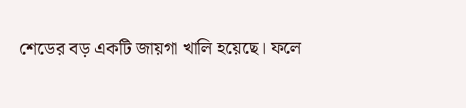শেডের বড় একটি জায়গা খালি হয়েছে। ফলে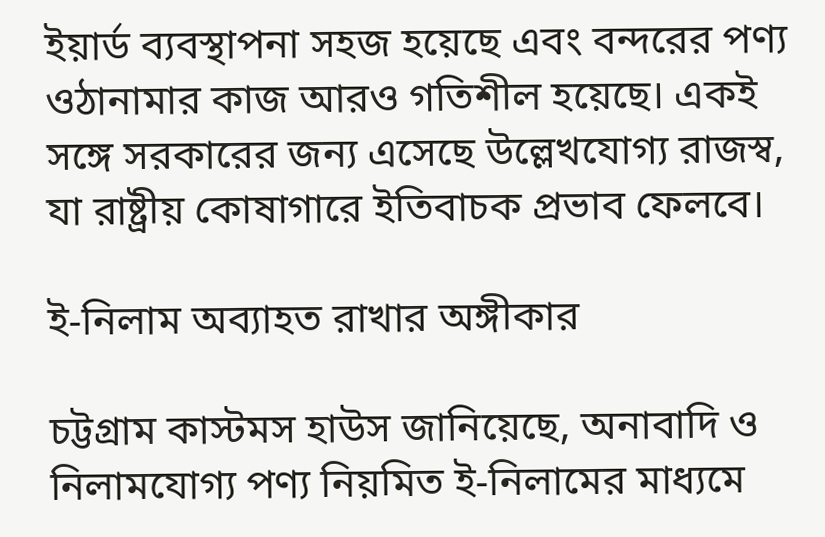ইয়ার্ড ব্যবস্থাপনা সহজ হয়েছে এবং বন্দরের পণ্য ওঠানামার কাজ আরও গতিশীল হয়েছে। একই সঙ্গে সরকারের জন্য এসেছে উল্লেখযোগ্য রাজস্ব, যা রাষ্ট্রীয় কোষাগারে ইতিবাচক প্রভাব ফেলবে।

ই-নিলাম অব্যাহত রাখার অঙ্গীকার

চট্টগ্রাম কাস্টমস হাউস জানিয়েছে, অনাবাদি ও নিলামযোগ্য পণ্য নিয়মিত ই-নিলামের মাধ্যমে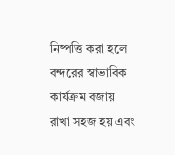নিষ্পত্তি করা হলে বন্দরের স্বাভাবিক কার্যক্রম বজায় রাখা সহজ হয় এবং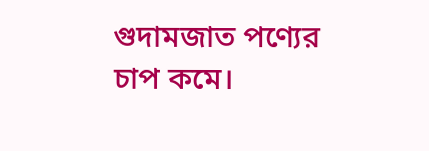গুদামজাত পণ্যের চাপ কমে।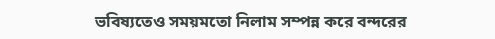ভবিষ্যতেও সময়মতো নিলাম সম্পন্ন করে বন্দরের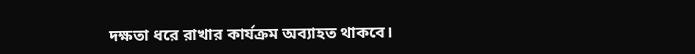দক্ষতা ধরে রাখার কার্যক্রম অব্যাহত থাকবে।